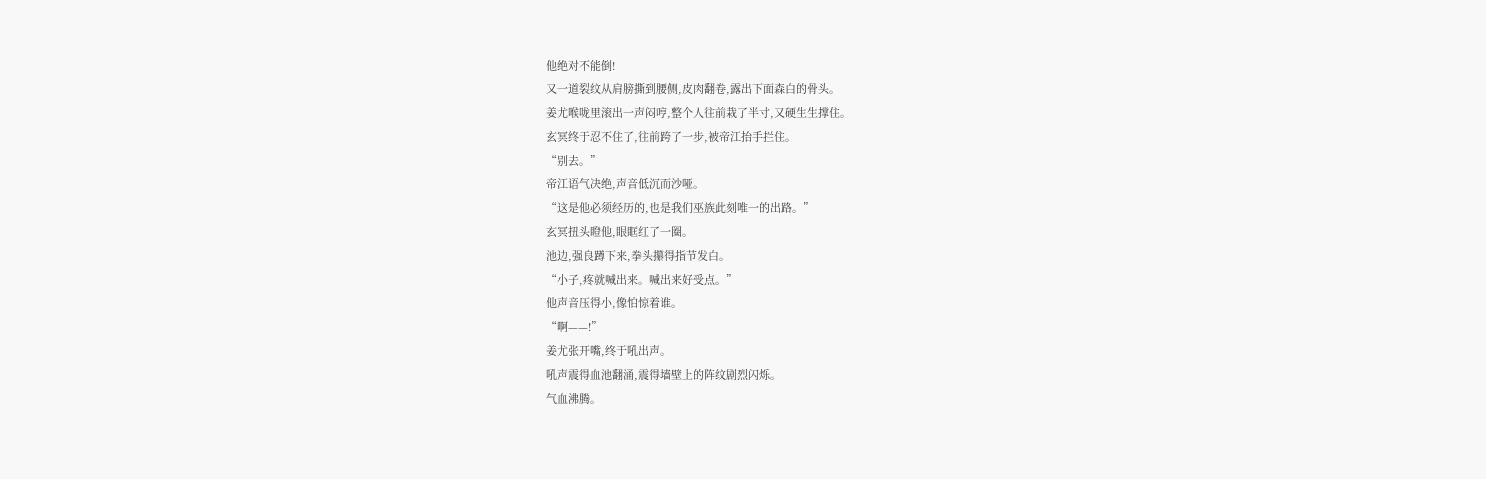他绝对不能倒!
又一道裂纹从肩膀撕到腰侧,皮肉翻卷,露出下面森白的骨头。
姜尤喉咙里滚出一声闷哼,整个人往前栽了半寸,又硬生生撑住。
玄冥终于忍不住了,往前跨了一步,被帝江抬手拦住。
“别去。”
帝江语气决绝,声音低沉而沙哑。
“这是他必须经历的,也是我们巫族此刻唯一的出路。”
玄冥扭头瞪他,眼眶红了一圈。
池边,强良蹲下来,拳头攥得指节发白。
“小子,疼就喊出来。喊出来好受点。”
他声音压得小,像怕惊着谁。
“啊——!”
姜尤张开嘴,终于吼出声。
吼声震得血池翻涌,震得墙壁上的阵纹剧烈闪烁。
气血沸腾。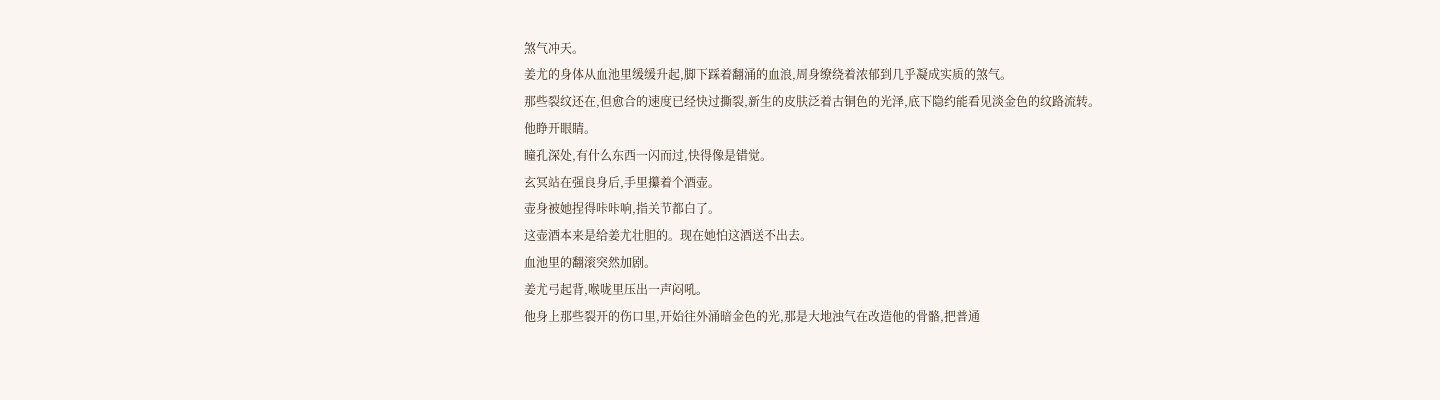煞气冲天。
姜尤的身体从血池里缓缓升起,脚下踩着翻涌的血浪,周身缭绕着浓郁到几乎凝成实质的煞气。
那些裂纹还在,但愈合的速度已经快过撕裂,新生的皮肤泛着古铜色的光泽,底下隐约能看见淡金色的纹路流转。
他睁开眼睛。
瞳孔深处,有什么东西一闪而过,快得像是错觉。
玄冥站在强良身后,手里攥着个酒壶。
壶身被她捏得咔咔响,指关节都白了。
这壶酒本来是给姜尤壮胆的。现在她怕这酒送不出去。
血池里的翻滚突然加剧。
姜尤弓起背,喉咙里压出一声闷吼。
他身上那些裂开的伤口里,开始往外涌暗金色的光,那是大地浊气在改造他的骨骼,把普通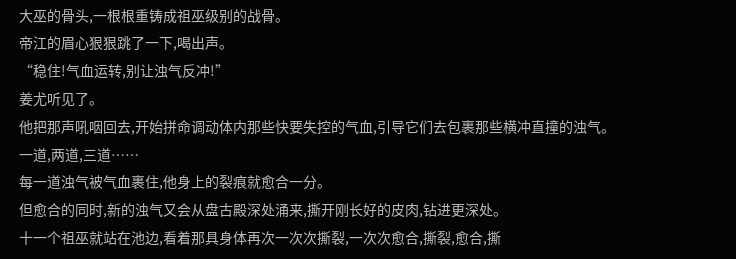大巫的骨头,一根根重铸成祖巫级别的战骨。
帝江的眉心狠狠跳了一下,喝出声。
“稳住!气血运转,别让浊气反冲!”
姜尤听见了。
他把那声吼咽回去,开始拼命调动体内那些快要失控的气血,引导它们去包裹那些横冲直撞的浊气。
一道,两道,三道……
每一道浊气被气血裹住,他身上的裂痕就愈合一分。
但愈合的同时,新的浊气又会从盘古殿深处涌来,撕开刚长好的皮肉,钻进更深处。
十一个祖巫就站在池边,看着那具身体再次一次次撕裂,一次次愈合,撕裂,愈合,撕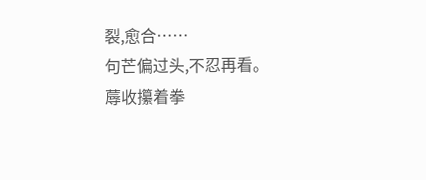裂,愈合……
句芒偏过头,不忍再看。
蓐收攥着拳